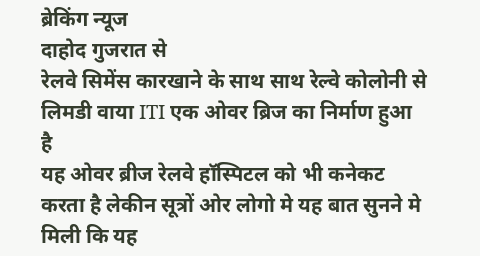ब्रेकिंग न्यूज
दाहोद गुजरात से
रेलवे सिमेंस कारखाने के साथ साथ रेल्वे कोलोनी से लिमडी वाया ITI एक ओवर ब्रिज का निर्माण हुआ है
यह ओवर ब्रीज रेलवे हॉस्पिटल को भी कनेकट करता है लेकीन सूत्रों ओर लोगो मे यह बात सुनने मे मिली कि यह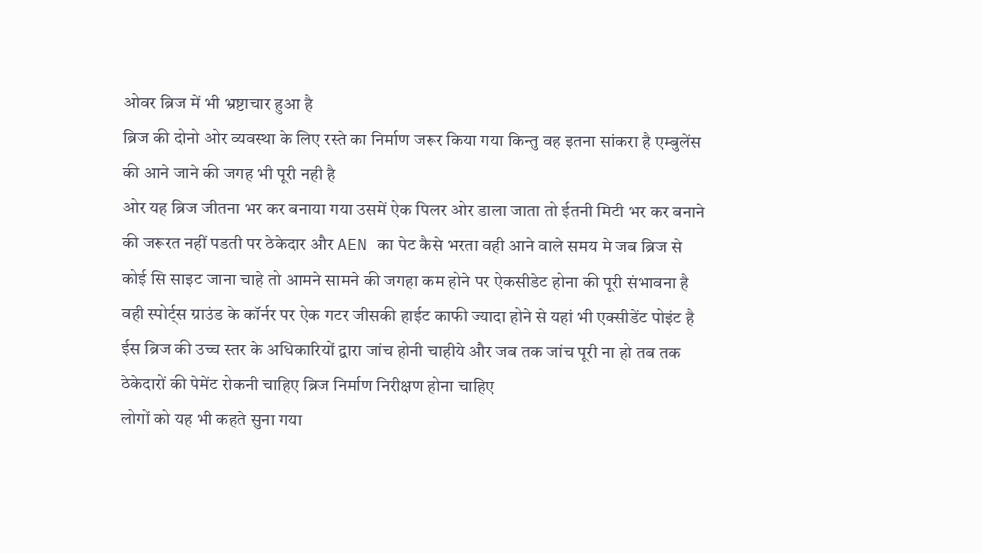ओवर ब्रिज में भी भ्रष्टाचार हुआ है
ब्रिज की दोनो ओर व्यवस्था के लिए रस्ते का निर्माण जरूर किया गया किन्तु वह इतना सांकरा है एम्बुलेंस की आने जाने की जगह भी पूरी नही है
ओर यह ब्रिज जीतना भर कर बनाया गया उसमें ऐक पिलर ओर डाला जाता तो ईतनी मिटी भर कर बनाने की जरूरत नहीं पडती पर ठेकेदार और AEN का पेट कैसे भरता वही आने वाले समय मे जब ब्रिज से कोई सि साइट जाना चाहे तो आमने सामने की जगहा कम होने पर ऐकसीडेट होना की पूरी संभावना है
वही स्पोर्ट्स ग्राउंड के कॉर्नर पर ऐक गटर जीसकी हाईट काफी ज्यादा होने से यहां भी एक्सीडेंट पोइंट है
ईस ब्रिज की उच्च स्तर के अधिकारियों द्वारा जांच होनी चाहीये और जब तक जांच पूरी ना हो तब तक ठेकेदारों की पेमेंट रोकनी चाहिए ब्रिज निर्माण निरीक्षण होना चाहिए
लोगों को यह भी कहते सुना गया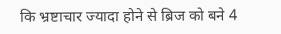कि भ्रष्टाचार ज्यादा होने से ब्रिज को बने 4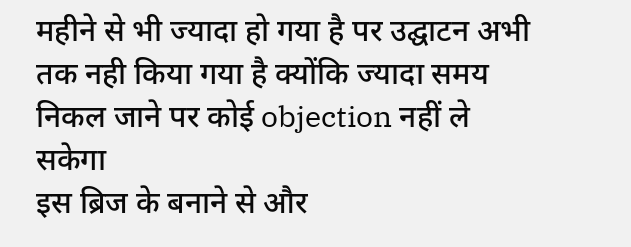महीने से भी ज्यादा हो गया है पर उद्घाटन अभी तक नही किया गया है क्योंकि ज्यादा समय निकल जाने पर कोई objection नहीं ले सकेगा
इस ब्रिज के बनाने से और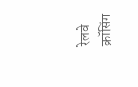रेलवे क्रॉसिंग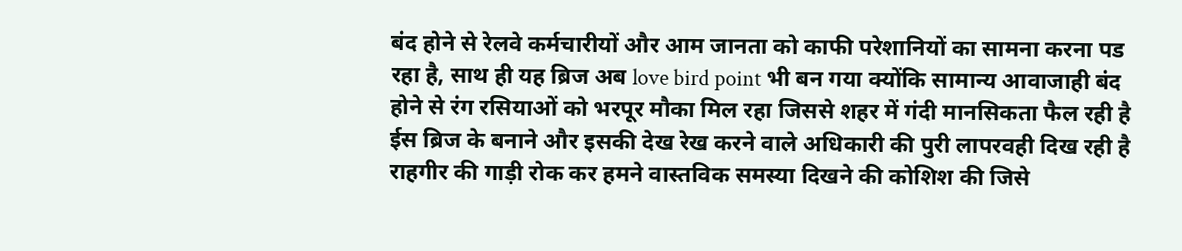बंद होने से रेलवे कर्मचारीयों और आम जानता को काफी परेशानियों का सामना करना पड रहा है, साथ ही यह ब्रिज अब love bird point भी बन गया क्योंकि सामान्य आवाजाही बंद होने से रंग रसियाओं को भरपूर मौका मिल रहा जिससे शहर में गंदी मानसिकता फैल रही है
ईस ब्रिज के बनाने और इसकी देख रेख करने वाले अधिकारी की पुरी लापरवही दिख रही है
राहगीर की गाड़ी रोक कर हमने वास्तविक समस्या दिखने की कोशिश की जिसे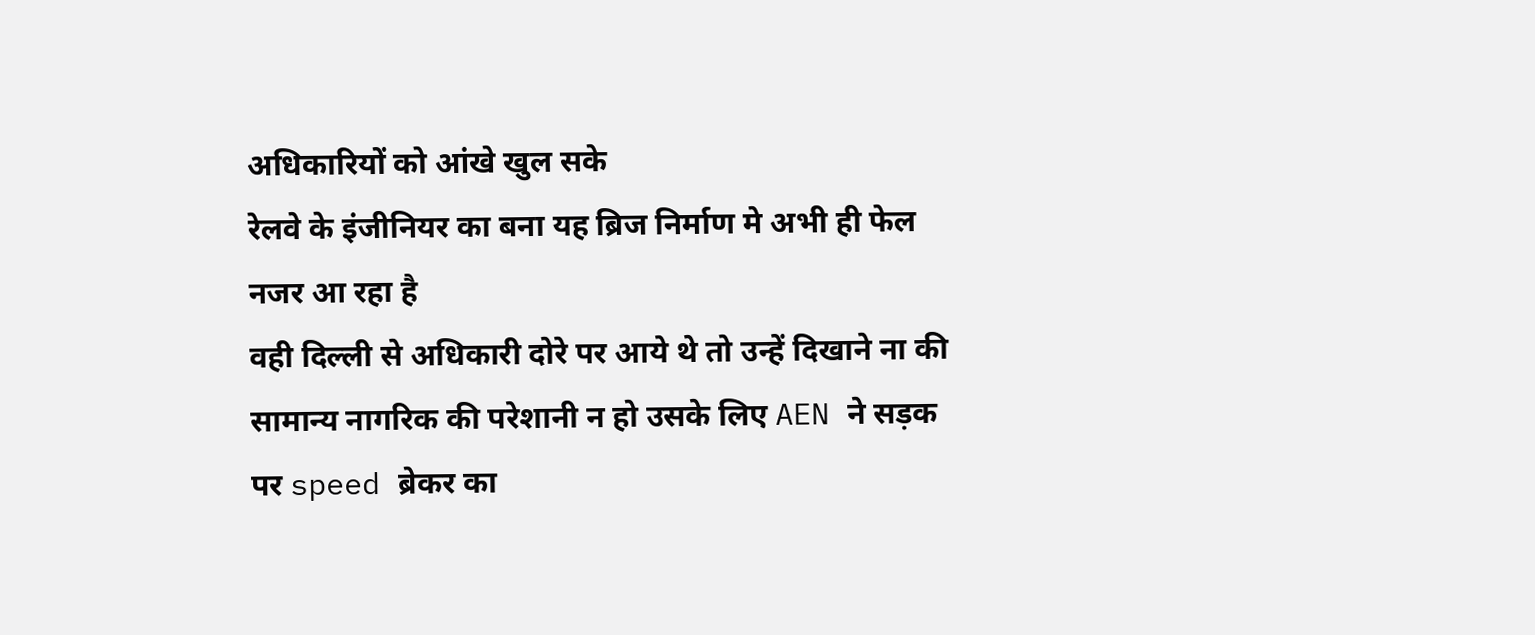अधिकारियों को आंखे खुल सके
रेलवे के इंजीनियर का बना यह ब्रिज निर्माण मे अभी ही फेल नजर आ रहा है
वही दिल्ली से अधिकारी दोरे पर आये थे तो उन्हें दिखाने ना की सामान्य नागरिक की परेशानी न हो उसके लिए AEN ने सड़क पर speed ब्रेकर का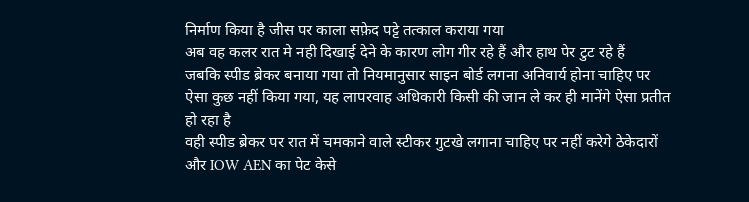निर्माण किया है जीस पर काला सफ़ेद पट्टे तत्काल कराया गया
अब वह कलर रात मे नही दिखाई देने के कारण लोग गीर रहे हैं और हाथ पेर टुट रहे हैं
जबकि स्पीड ब्रेकर बनाया गया तो नियमानुसार साइन बोर्ड लगना अनिवार्य होना चाहिए पर ऐसा कुछ नहीं किया गया, यह लापरवाह अधिकारी किसी की जान ले कर ही मानेंगे ऐसा प्रतीत हो रहा है
वही स्पीड ब्रेकर पर रात में चमकाने वाले स्टीकर गुटखे लगाना चाहिए पर नहीं करेगे ठेकेदारों और IOW AEN का पेट केसे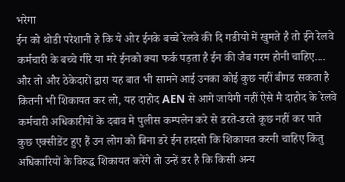भरेगा
ईन को थोडी परेशानी हे कि ये ओर ईनके बच्चे रेलवे की दि गडीयो में खुमते है तो ईने रेलवे कर्मचारी के बच्चे गीरे या मरे ईनको क्या फर्क पड़ता है ईन की जैब गरम होनी चाहिए....
और तो और ठेकेदारों द्वारा यह बात भी सामने आई उनका कोई कुछ नहीं बीगड सकता है कितनी भी शिकायत कर लो, यह दाहोद AEN से आगे जायेगी नहीं ऐसे मै दाहोद के रेलवे कर्मचारी अधिकारीयों के दबाव मे पुलीस कम्पलेन करे से डरते-डरते कूछ नहीं कर पाते
कुछ एक्सीडेंट हुए हैं उन लोग को बिना डरे ईन हादसो कि शिकायत करनी चाहिए किंतु अधिकारियों के विरुद्ध शिकायत करेंगे तो उन्हें डर है कि किसी अन्य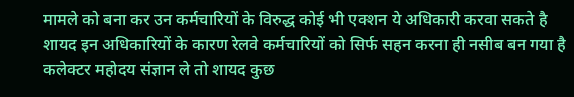मामले को बना कर उन कर्मचारियों के विरुद्ध कोई भी एक्शन ये अधिकारी करवा सकते है
शायद इन अधिकारियों के कारण रेलवे कर्मचारियों को सिर्फ सहन करना ही नसीब बन गया है
कलेक्टर महोदय संज्ञान ले तो शायद कुछ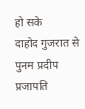हो सके
दाहोद गुजरात से पुनम प्रदीप प्रजापति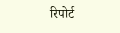रिपोर्ट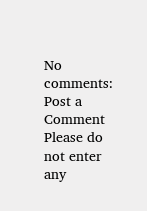No comments:
Post a Comment
Please do not enter any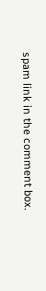spam link in the comment box.